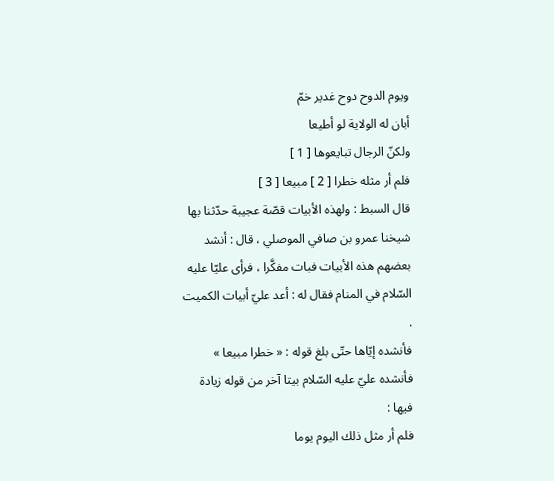ويوم الدوح دوح غدير خمّ
أبان له الولاية لو أطيعا
ولكنّ الرجال تبايعوها [ 1 ]
فلم أر مثله خطرا [ 2 ] مبيعا [ 3 ]
قال السبط : ولهذه الأبيات قصّة عجيبة حدّثنا بها شيخنا عمرو بن صافي الموصلي ، قال : أنشد بعضهم هذه الأبيات فبات مفكَّرا ، فرأى عليّا عليه السّلام في المنام فقال له : أعد عليّ أبيات الكميت .
فأنشده إيّاها حتّى بلغ قوله : « خطرا مبيعا » فأنشده عليّ عليه السّلام بيتا آخر من قوله زيادة فيها :
فلم أر مثل ذلك اليوم يوما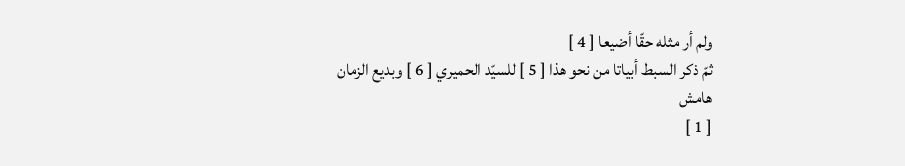ولم أر مثله حقّا أضيعا [ 4 ]
ثمّ ذكر السبط أبياتا من نحو هذا [ 5 ] للسيّد الحميري [ 6 ] وبديع الزمان
هامش
[ 1 ]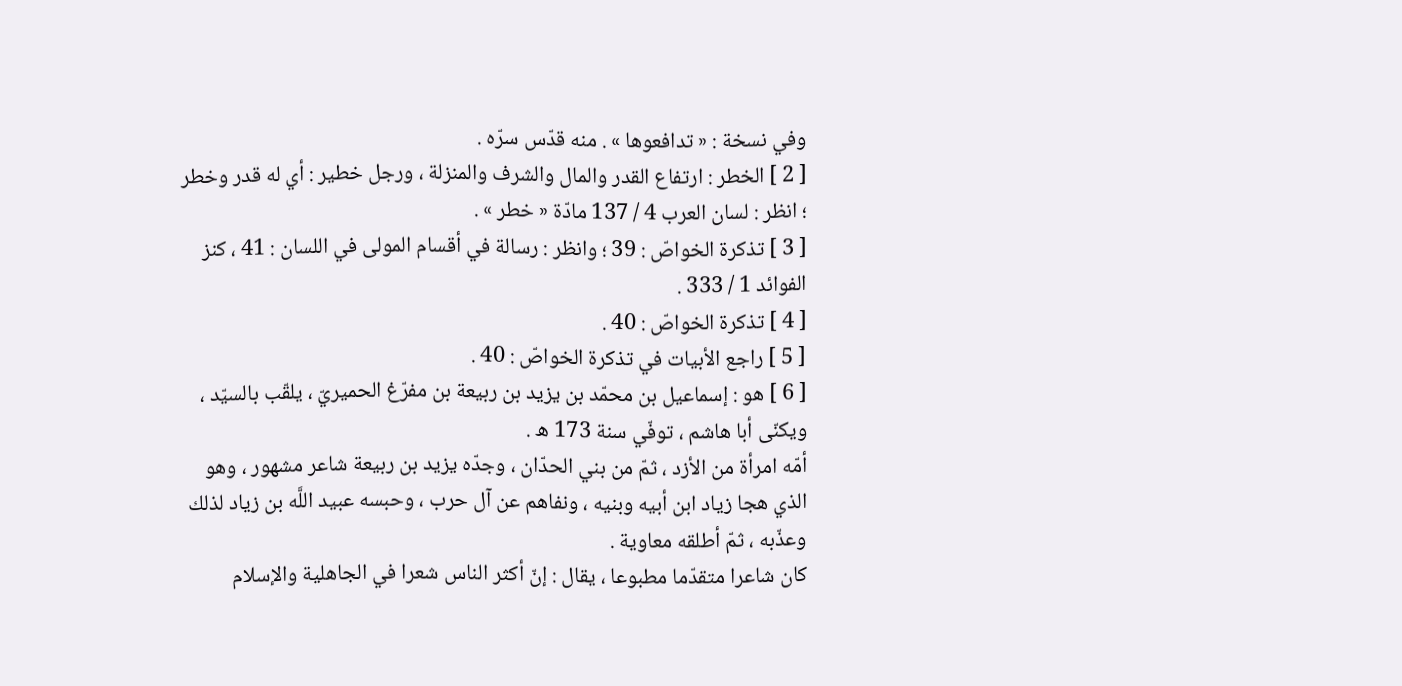وفي نسخة : « تدافعوها » . منه قدّس سرّه .
[ 2 ] الخطر : ارتفاع القدر والمال والشرف والمنزلة ، ورجل خطير : أي له قدر وخطر ؛ انظر : لسان العرب 4 / 137 مادّة « خطر » .
[ 3 ] تذكرة الخواصّ : 39 ؛ وانظر : رسالة في أقسام المولى في اللسان : 41 ، كنز الفوائد 1 / 333 .
[ 4 ] تذكرة الخواصّ : 40 .
[ 5 ] راجع الأبيات في تذكرة الخواصّ : 40 .
[ 6 ] هو : إسماعيل بن محمّد بن يزيد بن ربيعة بن مفرّغ الحميريّ ، يلقّب بالسيّد ، ويكنّى أبا هاشم ، توفّي سنة 173 ه .
أمّه امرأة من الأزد ، ثمّ من بني الحدّان ، وجدّه يزيد بن ربيعة شاعر مشهور ، وهو الذي هجا زياد ابن أبيه وبنيه ، ونفاهم عن آل حرب ، وحبسه عبيد اللَّه بن زياد لذلك وعذّبه ، ثمّ أطلقه معاوية .
كان شاعرا متقدّما مطبوعا ، يقال : إنّ أكثر الناس شعرا في الجاهلية والإسلام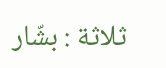ثلاثة : بشّار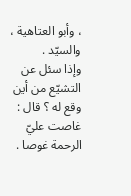، وأبو العتاهية ، والسيّد .
وإذا سئل عن التشيّع من أين وقع له ؟ قال : غاصت عليّ الرحمة غوصا .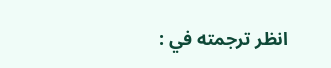انظر ترجمته في :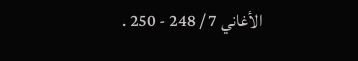الأغاني 7 / 248 - 250 .